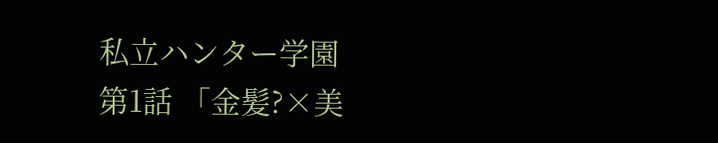私立ハンター学園
第1話 「金髪?×美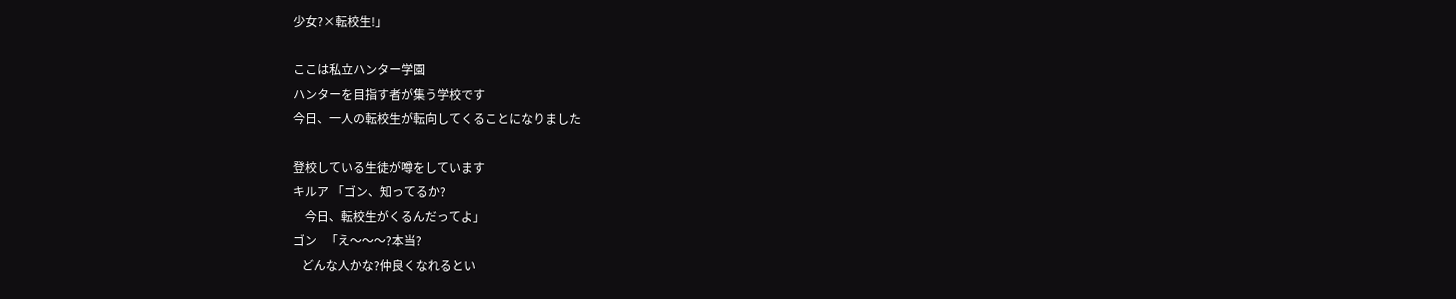少女?×転校生!」

ここは私立ハンター学園
ハンターを目指す者が集う学校です
今日、一人の転校生が転向してくることになりました

登校している生徒が噂をしています
キルア 「ゴン、知ってるか?
    今日、転校生がくるんだってよ」
ゴン   「え〜〜〜?本当?
   どんな人かな?仲良くなれるとい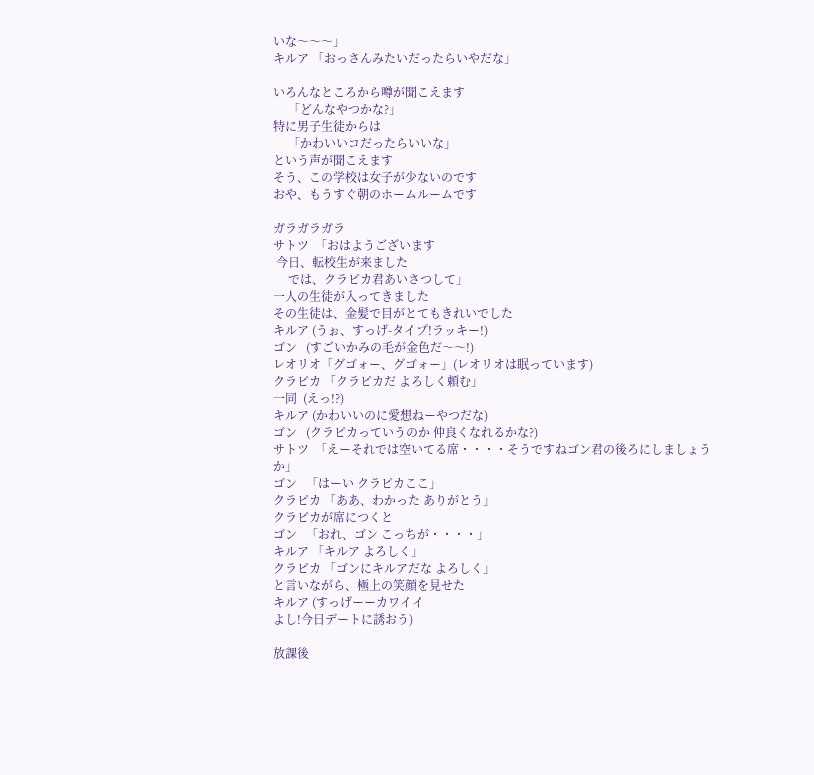いな〜〜〜」
キルア 「おっさんみたいだったらいやだな」

いろんなところから噂が聞こえます
     「どんなやつかな?」
特に男子生徒からは
     「かわいいコだったらいいな」
という声が聞こえます
そう、この学校は女子が少ないのです
おや、もうすぐ朝のホームルームです

ガラガラガラ
サトツ  「おはようございます
 今日、転校生が来ました
     では、クラピカ君あいさつして」
一人の生徒が入ってきました
その生徒は、金髪で目がとてもきれいでした
キルア (うぉ、すっげ-タイプ!ラッキー!)
ゴン   (すごいかみの毛が金色だ〜〜!)
レオリオ「グゴォー、グゴォー」(レオリオは眠っています)
クラピカ 「クラピカだ よろしく頼む」
一同  (えっ!?)
キルア (かわいいのに愛想ねーやつだな)
ゴン   (クラピカっていうのか 仲良くなれるかな?)
サトツ  「えーそれでは空いてる席・・・・そうですねゴン君の後ろにしましょう
か」
ゴン   「はーい クラピカここ」
クラピカ 「ああ、わかった ありがとう」
クラピカが席につくと
ゴン   「おれ、ゴン こっちが・・・・」
キルア 「キルア よろしく」
クラピカ 「ゴンにキルアだな よろしく」
と言いながら、極上の笑顔を見せた
キルア (すっげーーカワイイ
よし!今日デートに誘おう)

放課後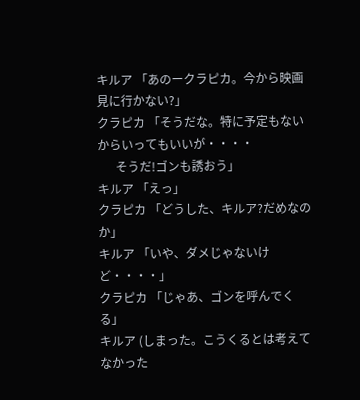キルア 「あのークラピカ。今から映画見に行かない?」
クラピカ 「そうだな。特に予定もないからいってもいいが・・・・
      そうだ!ゴンも誘おう」
キルア 「えっ」
クラピカ 「どうした、キルア?だめなのか」
キルア 「いや、ダメじゃないけど・・・・」
クラピカ 「じゃあ、ゴンを呼んでくる」
キルア (しまった。こうくるとは考えてなかった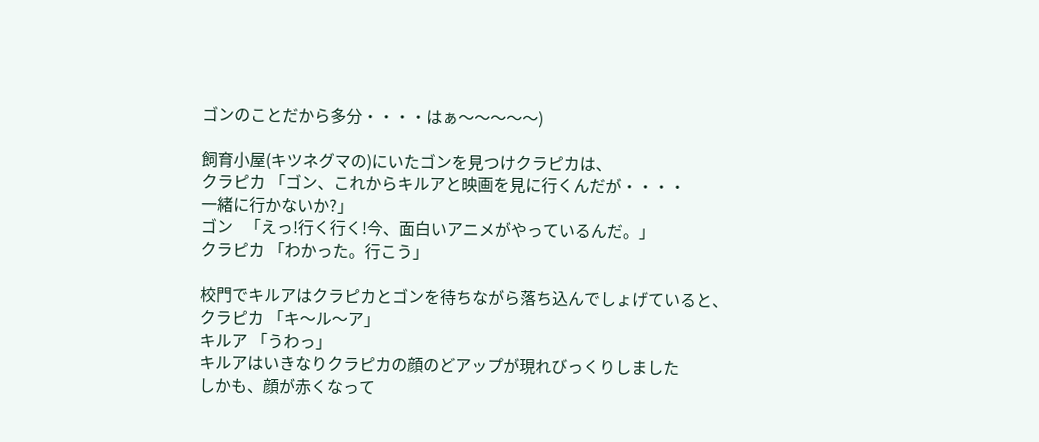ゴンのことだから多分・・・・はぁ〜〜〜〜〜)

飼育小屋(キツネグマの)にいたゴンを見つけクラピカは、
クラピカ 「ゴン、これからキルアと映画を見に行くんだが・・・・
一緒に行かないか?」
ゴン   「えっ!行く行く!今、面白いアニメがやっているんだ。」
クラピカ 「わかった。行こう」

校門でキルアはクラピカとゴンを待ちながら落ち込んでしょげていると、
クラピカ 「キ〜ル〜ア」
キルア 「うわっ」
キルアはいきなりクラピカの顔のどアップが現れびっくりしました
しかも、顔が赤くなって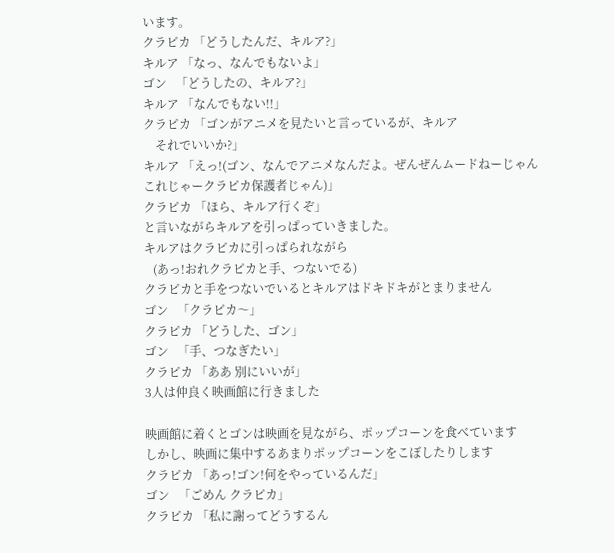います。
クラピカ 「どうしたんだ、キルア?」
キルア 「なっ、なんでもないよ」
ゴン   「どうしたの、キルア?」
キルア 「なんでもない!!」
クラピカ 「ゴンがアニメを見たいと言っているが、キルア
    それでいいか?」
キルア 「えっ!(ゴン、なんでアニメなんだよ。ぜんぜんムードねーじゃん
これじゃークラピカ保護者じゃん)」
クラピカ 「ほら、キルア行くぞ」
と言いながらキルアを引っぱっていきました。
キルアはクラピカに引っぱられながら
   (あっ!おれクラピカと手、つないでる)
クラピカと手をつないでいるとキルアはドキドキがとまりません
ゴン   「クラピカ〜」
クラピカ 「どうした、ゴン」
ゴン   「手、つなぎたい」
クラピカ 「ああ 別にいいが」
3人は仲良く映画館に行きました

映画館に着くとゴンは映画を見ながら、ポップコーンを食べています
しかし、映画に集中するあまりポップコーンをこぼしたりします
クラピカ 「あっ!ゴン!何をやっているんだ」
ゴン   「ごめん クラピカ」
クラピカ 「私に謝ってどうするん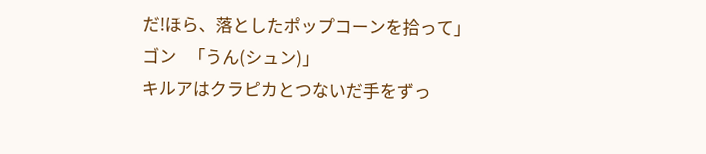だ!ほら、落としたポップコーンを拾って」
ゴン   「うん(シュン)」
キルアはクラピカとつないだ手をずっ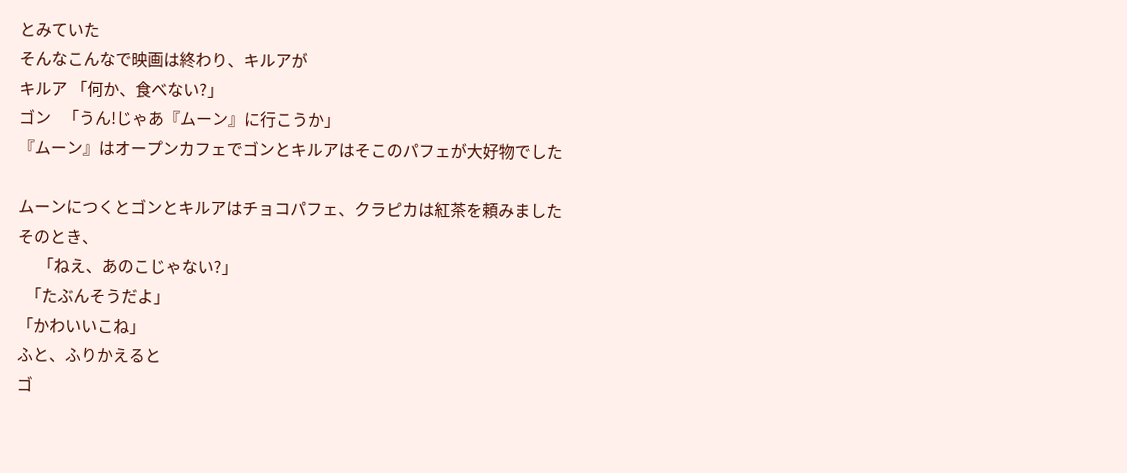とみていた
そんなこんなで映画は終わり、キルアが
キルア 「何か、食べない?」
ゴン   「うん!じゃあ『ムーン』に行こうか」
『ムーン』はオープンカフェでゴンとキルアはそこのパフェが大好物でした

ムーンにつくとゴンとキルアはチョコパフェ、クラピカは紅茶を頼みました
そのとき、
     「ねえ、あのこじゃない?」
  「たぶんそうだよ」
「かわいいこね」
ふと、ふりかえると
ゴ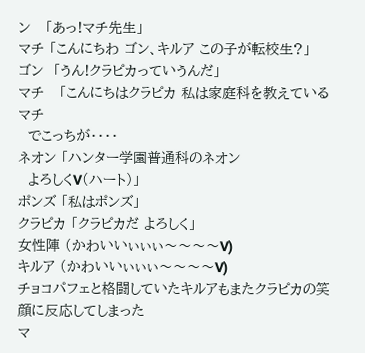ン   「あっ!マチ先生」
マチ 「こんにちわ ゴン、キルア この子が転校生?」
ゴン  「うん!クラピカっていうんだ」
マチ   「こんにちはクラピカ 私は家庭科を教えているマチ
  でこっちが・・・・
ネオン 「ハンター学園普通科のネオン
  よろしくV(ハート)」
ポンズ 「私はポンズ」
クラピカ 「クラピカだ よろしく」
女性陣 (かわいいぃぃぃ〜〜〜〜V)
キルア (かわいいぃぃぃ〜〜〜〜V)
チョコパフェと格闘していたキルアもまたクラピカの笑顔に反応してしまった
マ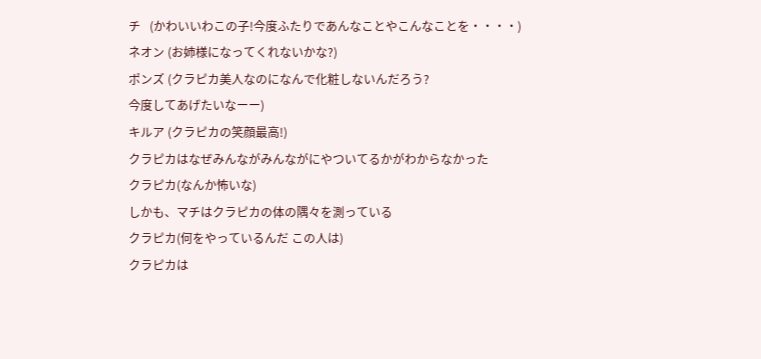チ   (かわいいわこの子!今度ふたりであんなことやこんなことを・・・・)
ネオン (お姉様になってくれないかな?)
ポンズ (クラピカ美人なのになんで化粧しないんだろう?
今度してあげたいなーー)
キルア (クラピカの笑顔最高!)
クラピカはなぜみんながみんながにやついてるかがわからなかった
クラピカ(なんか怖いな)
しかも、マチはクラピカの体の隅々を測っている
クラピカ(何をやっているんだ この人は)
クラピカは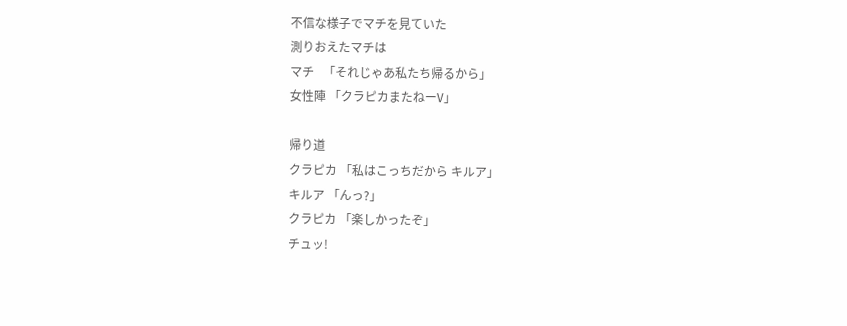不信な様子でマチを見ていた
測りおえたマチは
マチ   「それじゃあ私たち帰るから」
女性陣 「クラピカまたねーV」

帰り道
クラピカ 「私はこっちだから キルア」
キルア 「んっ?」
クラピカ 「楽しかったぞ」
チュッ!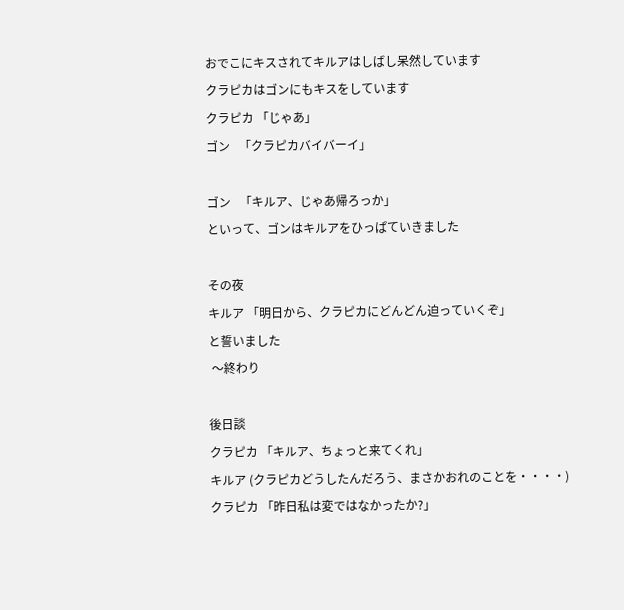おでこにキスされてキルアはしばし呆然しています
クラピカはゴンにもキスをしています
クラピカ 「じゃあ」
ゴン   「クラピカバイバーイ」

ゴン   「キルア、じゃあ帰ろっか」
といって、ゴンはキルアをひっぱていきました

その夜
キルア 「明日から、クラピカにどんどん迫っていくぞ」
と誓いました
 〜終わり

後日談
クラピカ 「キルア、ちょっと来てくれ」
キルア (クラピカどうしたんだろう、まさかおれのことを・・・・)
クラピカ 「昨日私は変ではなかったか?」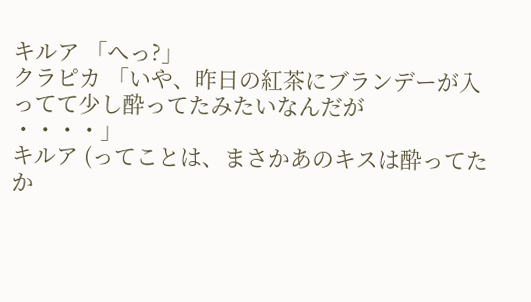キルア 「へっ?」
クラピカ 「いや、昨日の紅茶にブランデーが入ってて少し酔ってたみたいなんだが
・・・・」
キルア (ってことは、まさかあのキスは酔ってたか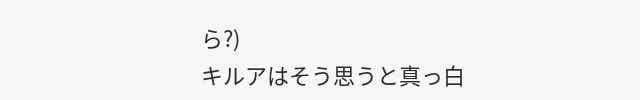ら?)
キルアはそう思うと真っ白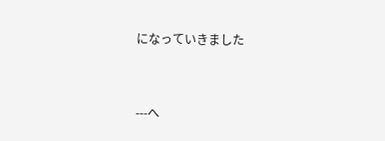になっていきました


---へ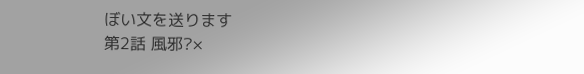ぼい文を送ります
第2話 風邪?×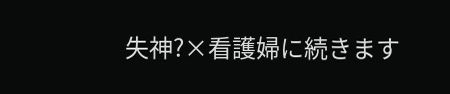失神?×看護婦に続きます